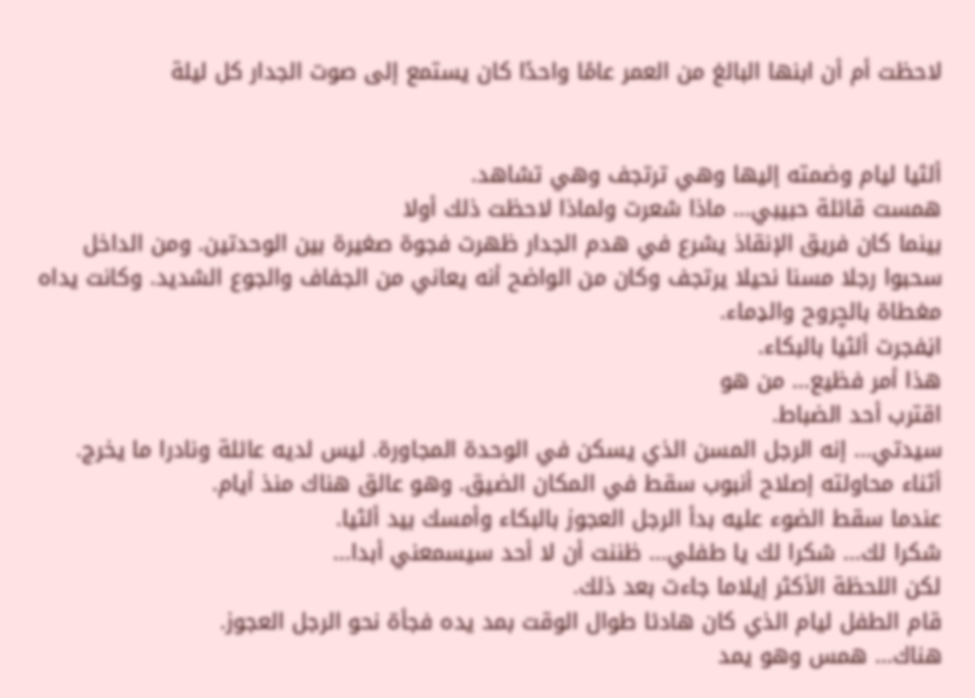لاحظت أم أن ابنها البالغ من العمر عامًا واحدًا كان يستمع إلى صوت الجدار كل ليلة


ألثيا ليام وضمته إليها وهي ترتجف وهي تشاهد.
همست قائلة حبيبي... ماذا شعرت ولماذا لاحظت ذلك أولا
بينما كان فريق الإنقاذ يشرع في هدم الجدار ظهرت فجوة صغيرة بين الوحدتين. ومن الداخل سحبوا رجلا مسنا نحيلا يرتجف وكان من الواضح أنه يعاني من الجفاف والجوع الشديد. وكانت يداه مغطاة بالچروح والډماء.
اڼفجرت ألثيا بالبكاء.
هذا أمر فظيع... من هو
اقترب أحد الضباط.
سيدتي... إنه الرجل المسن الذي يسكن في الوحدة المجاورة. ليس لديه عائلة ونادرا ما يخرج. أثناء محاولته إصلاح أنبوب سقط في المكان الضيق. وهو عالق هناك منذ أيام.
عندما سقط الضوء عليه بدأ الرجل العجوز بالبكاء وأمسك بيد ألثيا.
شكرا لك... شكرا لك يا طفلي... ظننت أن لا أحد سيسمعني أبدا...
لكن اللحظة الأكثر إيلاما جاءت بعد ذلك.
قام الطفل ليام الذي كان هادئا طوال الوقت بمد يده فجأة نحو الرجل العجوز.
هناك... همس وهو يمد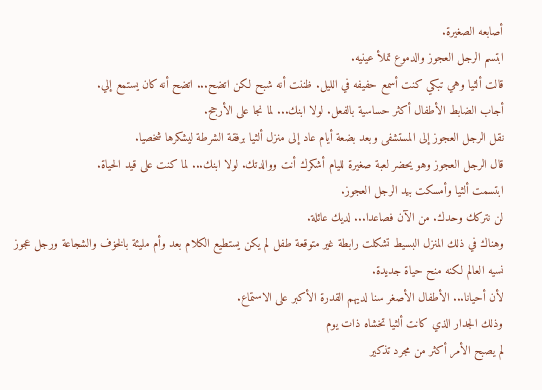أصابعه الصغيرة.
ابتسم الرجل العجوز والدموع تملأ عينيه.
قالت ألثيا وهي تبكي كنت أسمع حفيفه في الليل. ظننت أنه شبح لكن اتضح... اتضح أنه كان يستمع إلي.
أجاب الضابط الأطفال أكثر حساسية بالفعل. لولا ابنك... لما نجا على الأرجح.
نقل الرجل العجوز إلى المستشفى وبعد بضعة أيام عاد إلى منزل ألثيا برفقة الشرطة ليشكرها شخصيا.
قال الرجل العجوز وهو يحضر لعبة صغيرة لليام أشكرك أنت ووالدتك. لولا ابنك... لما كنت على قيد الحياة.
ابتسمت ألثيا وأمسكت بيد الرجل العجوز.
لن نتركك وحدك. من الآن فصاعدا... لديك عائلة.
وهناك في ذلك المنزل البسيط تشكلت رابطة غير متوقعة طفل لم يكن يستطيع الكلام بعد وأم مليئة بالخۏف والشجاعة ورجل عجوز نسيه العالم لكنه منح حياة جديدة.
لأن أحيانا... الأطفال الأصغر سنا لديهم القدرة الأكبر على الاستماع.
وذلك الجدار الذي كانت ألثيا تخشاه ذات يوم
لم يصبح الأمر أكثر من مجرد تذكير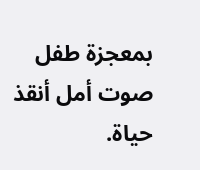بمعجزة طفل
صوت أمل أنقذ حياة.